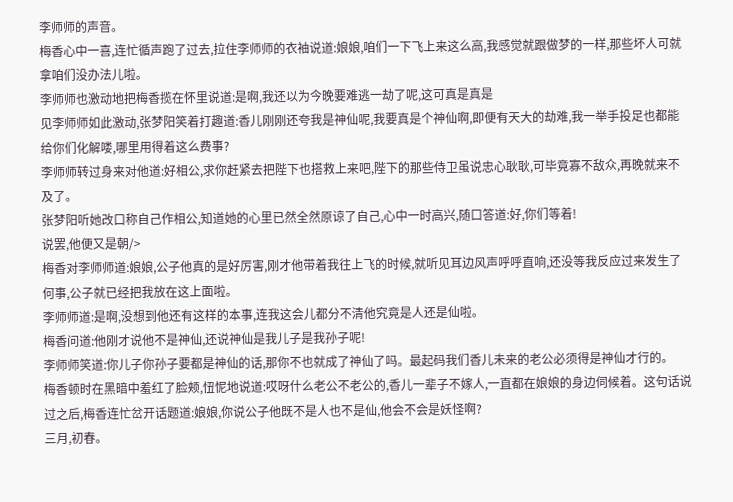李师师的声音。
梅香心中一喜,连忙循声跑了过去,拉住李师师的衣袖说道:娘娘,咱们一下飞上来这么高,我感觉就跟做梦的一样,那些坏人可就拿咱们没办法儿啦。
李师师也激动地把梅香揽在怀里说道:是啊,我还以为今晚要难逃一劫了呢,这可真是真是
见李师师如此激动,张梦阳笑着打趣道:香儿刚刚还夸我是神仙呢,我要真是个神仙啊,即便有天大的劫难,我一举手投足也都能给你们化解喽,哪里用得着这么费事?
李师师转过身来对他道:好相公,求你赶紧去把陛下也搭救上来吧,陛下的那些侍卫虽说忠心耿耿,可毕竟寡不敌众,再晚就来不及了。
张梦阳听她改口称自己作相公,知道她的心里已然全然原谅了自己,心中一时高兴,随口答道:好,你们等着!
说罢,他便又是朝/>
梅香对李师师道:娘娘,公子他真的是好厉害,刚才他带着我往上飞的时候,就听见耳边风声呼呼直响,还没等我反应过来发生了何事,公子就已经把我放在这上面啦。
李师师道:是啊,没想到他还有这样的本事,连我这会儿都分不清他究竟是人还是仙啦。
梅香问道:他刚才说他不是神仙,还说神仙是我儿子是我孙子呢!
李师师笑道:你儿子你孙子要都是神仙的话,那你不也就成了神仙了吗。最起码我们香儿未来的老公必须得是神仙才行的。
梅香顿时在黑暗中羞红了脸颊,忸怩地说道:哎呀什么老公不老公的,香儿一辈子不嫁人,一直都在娘娘的身边伺候着。这句话说过之后,梅香连忙岔开话题道:娘娘,你说公子他既不是人也不是仙,他会不会是妖怪啊?
三月,初春。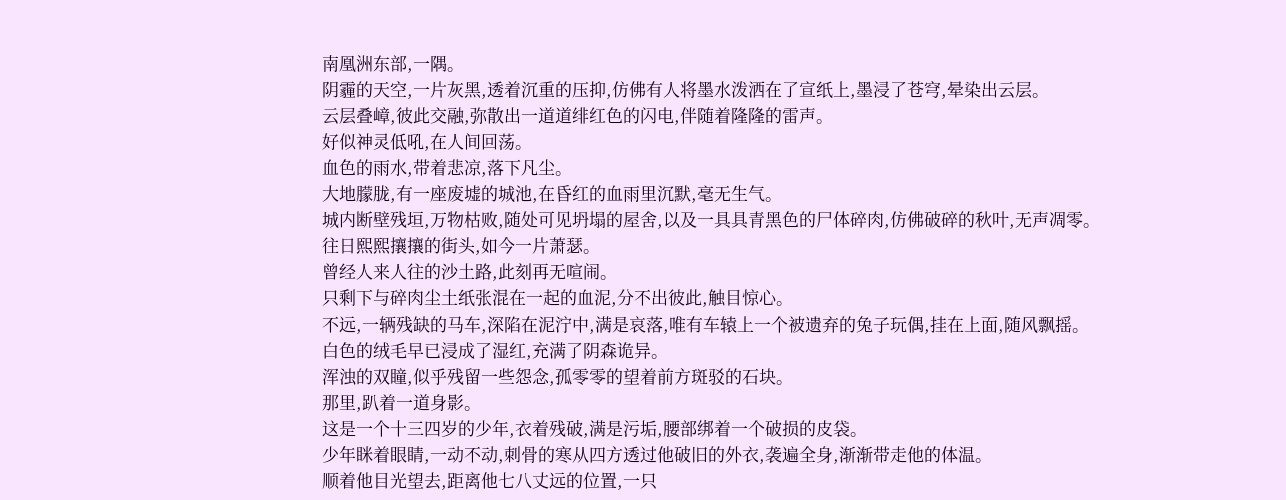南凰洲东部,一隅。
阴霾的天空,一片灰黑,透着沉重的压抑,仿佛有人将墨水泼洒在了宣纸上,墨浸了苍穹,晕染出云层。
云层叠嶂,彼此交融,弥散出一道道绯红色的闪电,伴随着隆隆的雷声。
好似神灵低吼,在人间回荡。
血色的雨水,带着悲凉,落下凡尘。
大地朦胧,有一座废墟的城池,在昏红的血雨里沉默,毫无生气。
城内断壁残垣,万物枯败,随处可见坍塌的屋舍,以及一具具青黑色的尸体碎肉,仿佛破碎的秋叶,无声凋零。
往日熙熙攘攘的街头,如今一片萧瑟。
曾经人来人往的沙土路,此刻再无喧闹。
只剩下与碎肉尘土纸张混在一起的血泥,分不出彼此,触目惊心。
不远,一辆残缺的马车,深陷在泥泞中,满是哀落,唯有车辕上一个被遗弃的兔子玩偶,挂在上面,随风飘摇。
白色的绒毛早已浸成了湿红,充满了阴森诡异。
浑浊的双瞳,似乎残留一些怨念,孤零零的望着前方斑驳的石块。
那里,趴着一道身影。
这是一个十三四岁的少年,衣着残破,满是污垢,腰部绑着一个破损的皮袋。
少年眯着眼睛,一动不动,刺骨的寒从四方透过他破旧的外衣,袭遍全身,渐渐带走他的体温。
顺着他目光望去,距离他七八丈远的位置,一只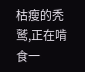枯瘦的秃鹫,正在啃食一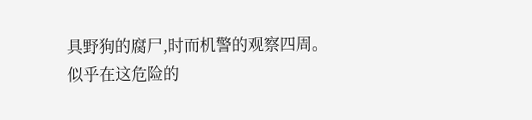具野狗的腐尸,时而机警的观察四周。
似乎在这危险的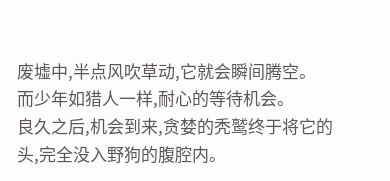废墟中,半点风吹草动,它就会瞬间腾空。
而少年如猎人一样,耐心的等待机会。
良久之后,机会到来,贪婪的秃鹫终于将它的头,完全没入野狗的腹腔内。